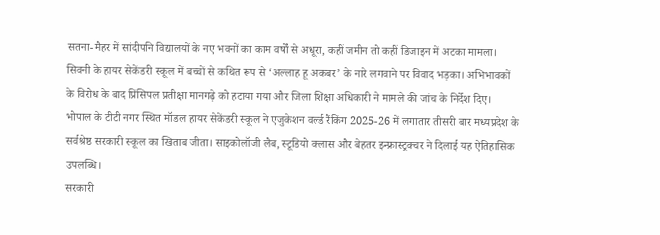सतना-मैहर में सांदीपनि विद्यालयों के नए भवनों का काम वर्षों से अधूरा, कहीं जमीन तो कहीं डिजाइन में अटका मामला।
सिवनी के हायर सेकेंडरी स्कूल में बच्चों से कथित रूप से ‘अल्लाह हू अकबर’ के नारे लगवाने पर विवाद भड़का। अभिभावकों के विरोध के बाद प्रिंसिपल प्रतीक्षा मानगढ़े को हटाया गया और जिला शिक्षा अधिकारी ने मामले की जांच के निर्देश दिए।
भोपाल के टीटी नगर स्थित मॉडल हायर सेकेंडरी स्कूल ने एजुकेशन वर्ल्ड रैंकिंग 2025-26 में लगातार तीसरी बार मध्यप्रदेश के सर्वश्रेष्ठ सरकारी स्कूल का खिताब जीता। साइकोलॉजी लैब, स्टूडियो क्लास और बेहतर इन्फ्रास्ट्रक्चर ने दिलाई यह ऐतिहासिक उपलब्धि।
सरकारी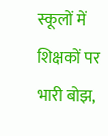स्कूलों में शिक्षकों पर भारी बोझ,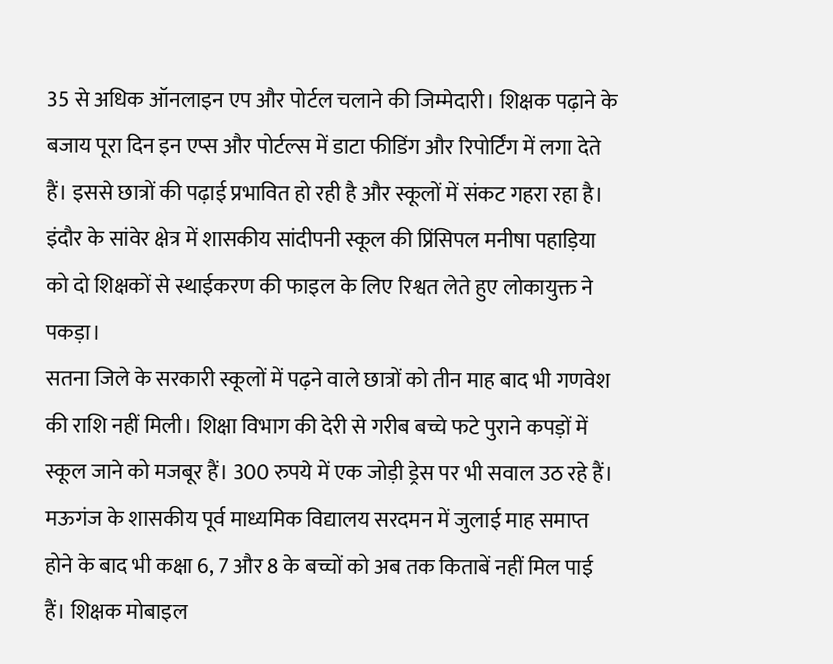35 से अधिक ऑनलाइन एप और पोर्टल चलाने की जिम्मेदारी। शिक्षक पढ़ाने के बजाय पूरा दिन इन एप्स और पोर्टल्स में डाटा फीडिंग और रिपोर्टिंग में लगा देते हैं। इससे छात्रों की पढ़ाई प्रभावित हो रही है और स्कूलों में संकट गहरा रहा है।
इंदौर के सांवेर क्षेत्र में शासकीय सांदीपनी स्कूल की प्रिंसिपल मनीषा पहाड़िया को दो शिक्षकों से स्थाईकरण की फाइल के लिए रिश्वत लेते हुए लोकायुक्त ने पकड़ा।
सतना जिले के सरकारी स्कूलों में पढ़ने वाले छात्रों को तीन माह बाद भी गणवेश की राशि नहीं मिली। शिक्षा विभाग की देरी से गरीब बच्चे फटे पुराने कपड़ों में स्कूल जाने को मजबूर हैं। 300 रुपये में एक जोड़ी ड्रेस पर भी सवाल उठ रहे हैं।
मऊगंज के शासकीय पूर्व माध्यमिक विद्यालय सरदमन में जुलाई माह समाप्त होने के बाद भी कक्षा 6, 7 और 8 के बच्चों को अब तक किताबें नहीं मिल पाई हैं। शिक्षक मोबाइल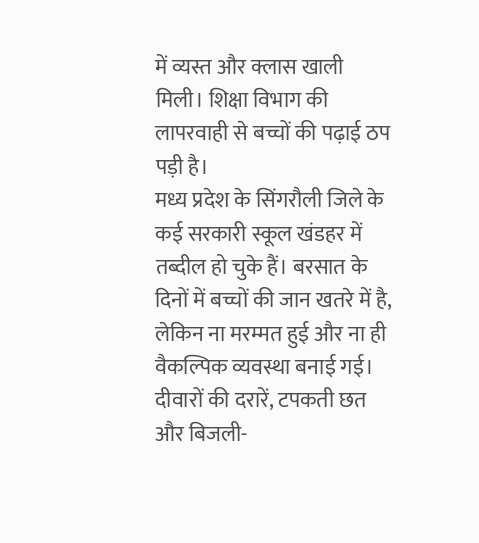में व्यस्त और क्लास खाली मिली। शिक्षा विभाग की लापरवाही से बच्चों की पढ़ाई ठप पड़ी है।
मध्य प्रदेश के सिंगरौली जिले के कई सरकारी स्कूल खंडहर में तब्दील हो चुके हैं। बरसात के दिनों में बच्चों की जान खतरे में है, लेकिन ना मरम्मत हुई और ना ही वैकल्पिक व्यवस्था बनाई गई। दीवारों की दरारें, टपकती छत और बिजली-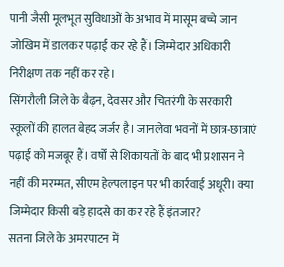पानी जैसी मूलभूत सुविधाओं के अभाव में मासूम बच्चे जान जोखिम में डालकर पढ़ाई कर रहे हैं। जिम्मेदार अधिकारी निरीक्षण तक नहीं कर रहे।
सिंगरौली जिले के बैढ़न, देवसर और चितरंगी के सरकारी स्कूलों की हालत बेहद जर्जर है। जानलेवा भवनों में छात्र-छात्राएं पढ़ाई को मजबूर हैं। वर्षों से शिकायतों के बाद भी प्रशासन ने नहीं की मरम्मत, सीएम हेल्पलाइन पर भी कार्रवाई अधूरी। क्या जिम्मेदार किसी बड़े हादसे का कर रहे हैं इंतजार?
सतना जिले के अमरपाटन में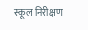स्कूल निरीक्षण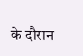के दौरान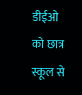डीईओ को छात्र स्कूल से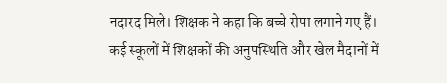नदारद मिले। शिक्षक ने कहा कि बच्चे रोपा लगाने गए हैं। कई स्कूलों में शिक्षकों की अनुपस्थिति और खेल मैदानों में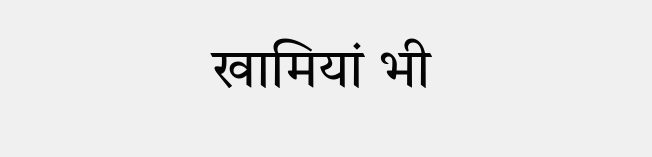खामियां भी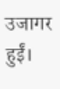उजागर हुईं।